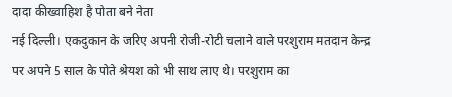दादा कीख्वाहिश है पोता बने नेता
नई दिल्ली। एकदुकान के जरिए अपनी रोजी-रोटी चलाने वाले परशुराम मतदान केन्द्र पर अपने 5 साल के पोते श्रेयश को भी साथ लाए थे। परशुराम का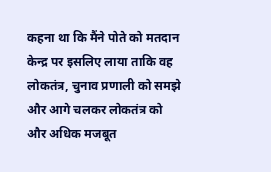कहना था कि मैंने पोते को मतदान केन्द्र पर इसलिए लाया ताकि वह लोकतंत्र, चुनाव प्रणाली को समझे और आगे चलकर लोकतंत्र को और अधिक मजबूत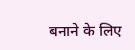बनाने के लिए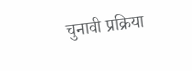चुनावी प्रक्रिया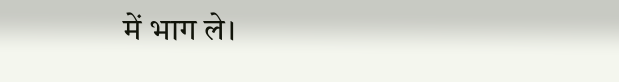में भाग ले।